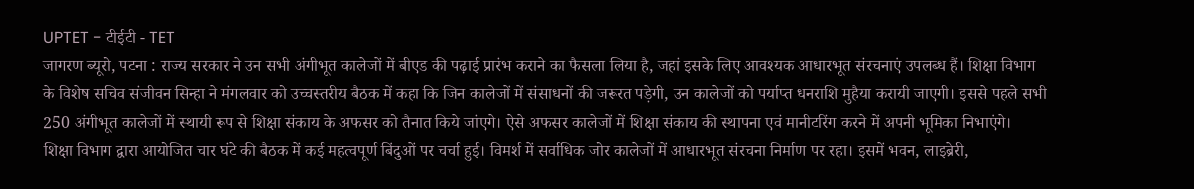UPTET - टीईटी - TET
जागरण ब्यूरो, पटना : राज्य सरकार ने उन सभी अंगीभूत कालेजों में बीएड की पढ़ाई प्रारंभ कराने का फैसला लिया है, जहां इसके लिए आवश्यक आधारभूत संरचनाएं उपलब्ध हैं। शिक्षा विभाग के विशेष सचिव संजीवन सिन्हा ने मंगलवार को उच्चस्तरीय बैठक में कहा कि जिन कालेजों में संसाधनों की जरूरत पड़ेगी, उन कालेजों को पर्याप्त धनराशि मुहैया करायी जाएगी। इससे पहले सभी 250 अंगीभूत कालेजों में स्थायी रूप से शिक्षा संकाय के अफसर को तैनात किये जांएगे। ऐसे अफसर कालेजों में शिक्षा संकाय की स्थापना एवं मानीटरिंग करने में अपनी भूमिका निभाएंगे।
शिक्षा विभाग द्वारा आयोजित चार घंटे की बैठक में कई महत्वपूर्ण बिंदुओं पर चर्चा हुई। विमर्श में सर्वाधिक जोर कालेजों में आधारभूत संरचना निर्माण पर रहा। इसमें भवन, लाइब्रेरी,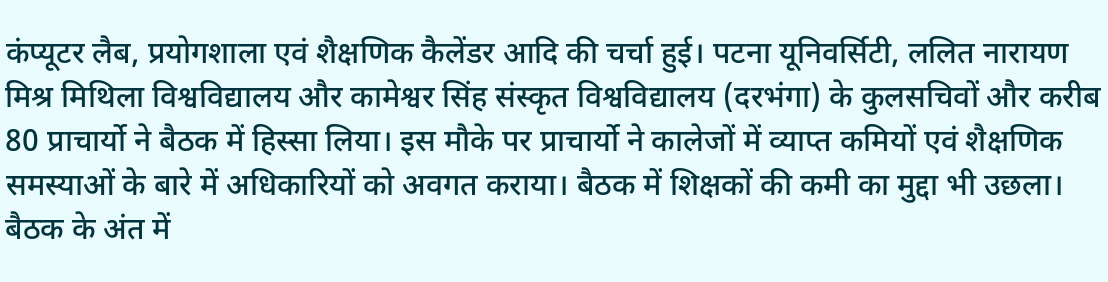कंप्यूटर लैब, प्रयोगशाला एवं शैक्षणिक कैलेंडर आदि की चर्चा हुई। पटना यूनिवर्सिटी, ललित नारायण मिश्र मिथिला विश्वविद्यालय और कामेश्वर सिंह संस्कृत विश्वविद्यालय (दरभंगा) के कुलसचिवों और करीब 80 प्राचार्यो ने बैठक में हिस्सा लिया। इस मौके पर प्राचार्यो ने कालेजों में व्याप्त कमियों एवं शैक्षणिक समस्याओं के बारे में अधिकारियों को अवगत कराया। बैठक में शिक्षकों की कमी का मुद्दा भी उछला।
बैठक के अंत में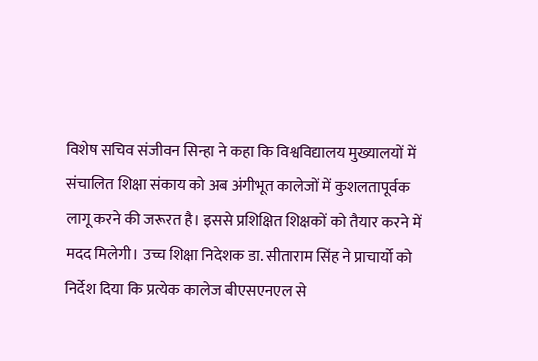विशेष सचिव संजीवन सिन्हा ने कहा कि विश्वविद्यालय मुख्यालयों में संचालित शिक्षा संकाय को अब अंगीभूत कालेजों में कुशलतापूर्वक लागू करने की जरूरत है। इससे प्रशिक्षित शिक्षकों को तैयार करने में मदद मिलेगी। उच्च शिक्षा निदेशक डा. सीताराम सिंह ने प्राचार्यो को निर्देश दिया कि प्रत्येक कालेज बीएसएनएल से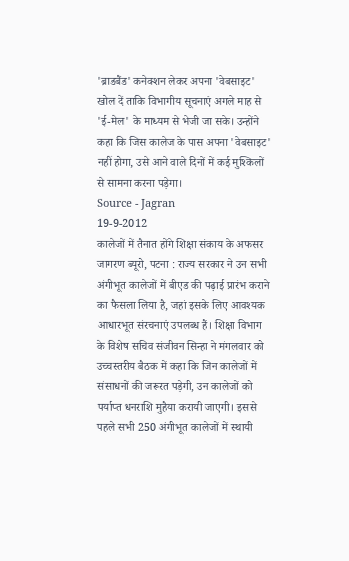'ब्राडबैंड' कनेक्शन लेकर अपना 'वेबसाइट' खोल दें ताकि विभागीय सूचनाएं अगले माह से 'ई-मेल' के माध्यम से भेजी जा सके। उन्होंने कहा कि जिस कालेज के पास अपना 'वेबसाइट' नहीं होगा, उसे आने वाले दिनों में कई मुश्किलों से सामना करना पड़ेगा।
Source - Jagran
19-9-2012
कालेजों में तैनात होंगे शिक्षा संकाय के अफसर
जागरण ब्यूरो, पटना : राज्य सरकार ने उन सभी अंगीभूत कालेजों में बीएड की पढ़ाई प्रारंभ कराने का फैसला लिया है, जहां इसके लिए आवश्यक आधारभूत संरचनाएं उपलब्ध हैं। शिक्षा विभाग के विशेष सचिव संजीवन सिन्हा ने मंगलवार को उच्चस्तरीय बैठक में कहा कि जिन कालेजों में संसाधनों की जरूरत पड़ेगी, उन कालेजों को पर्याप्त धनराशि मुहैया करायी जाएगी। इससे पहले सभी 250 अंगीभूत कालेजों में स्थायी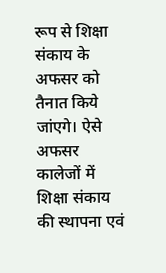रूप से शिक्षा संकाय के अफसर को तैनात किये जांएगे। ऐसे अफसर कालेजों में शिक्षा संकाय की स्थापना एवं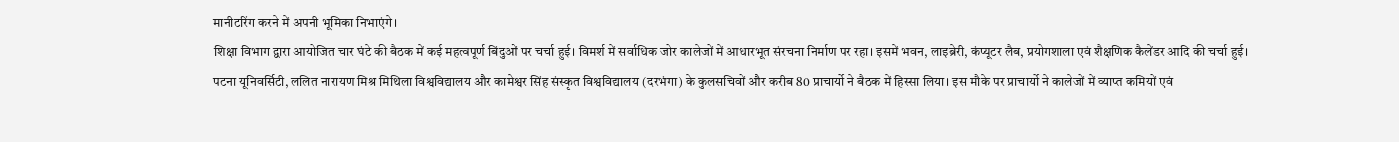मानीटरिंग करने में अपनी भूमिका निभाएंगे।
शिक्षा विभाग द्वारा आयोजित चार घंटे की बैठक में कई महत्वपूर्ण बिंदुओं पर चर्चा हुई। विमर्श में सर्वाधिक जोर कालेजों में आधारभूत संरचना निर्माण पर रहा। इसमें भवन, लाइब्रेरी, कंप्यूटर लैब, प्रयोगशाला एवं शैक्षणिक कैलेंडर आदि की चर्चा हुई। पटना यूनिवर्सिटी, ललित नारायण मिश्र मिथिला विश्वविद्यालय और कामेश्वर सिंह संस्कृत विश्वविद्यालय (दरभंगा) के कुलसचिवों और करीब 80 प्राचार्यो ने बैठक में हिस्सा लिया। इस मौके पर प्राचार्यो ने कालेजों में व्याप्त कमियों एवं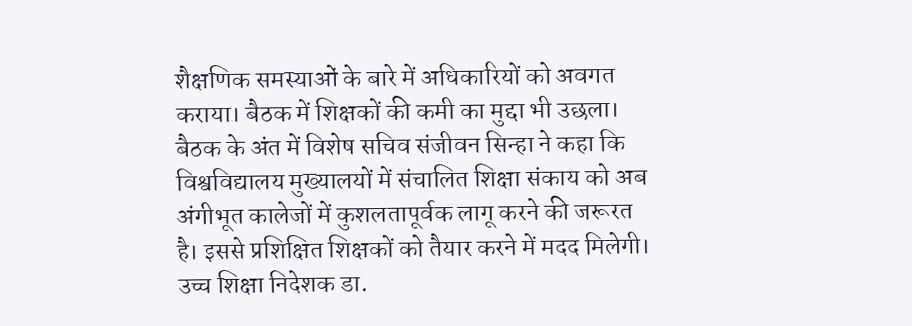शैक्षणिक समस्याओं के बारे में अधिकारियों को अवगत कराया। बैठक में शिक्षकों की कमी का मुद्दा भी उछला।
बैठक के अंत में विशेष सचिव संजीवन सिन्हा ने कहा कि विश्वविद्यालय मुख्यालयों में संचालित शिक्षा संकाय को अब अंगीभूत कालेजों में कुशलतापूर्वक लागू करने की जरूरत है। इससे प्रशिक्षित शिक्षकों को तैयार करने में मदद मिलेगी। उच्च शिक्षा निदेशक डा.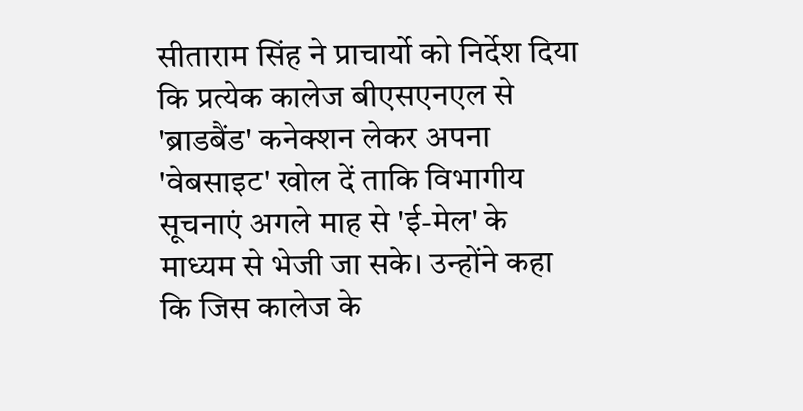सीताराम सिंह ने प्राचार्यो को निर्देश दिया कि प्रत्येक कालेज बीएसएनएल से 'ब्राडबैंड' कनेक्शन लेकर अपना 'वेबसाइट' खोल दें ताकि विभागीय सूचनाएं अगले माह से 'ई-मेल' के माध्यम से भेजी जा सके। उन्होंने कहा कि जिस कालेज के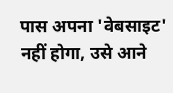पास अपना 'वेबसाइट' नहीं होगा, उसे आने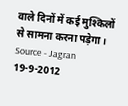वाले दिनों में कई मुश्किलों से सामना करना पड़ेगा।
Source - Jagran
19-9-2012